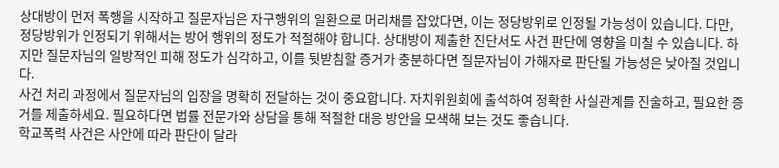상대방이 먼저 폭행을 시작하고 질문자님은 자구행위의 일환으로 머리채를 잡았다면, 이는 정당방위로 인정될 가능성이 있습니다. 다만, 정당방위가 인정되기 위해서는 방어 행위의 정도가 적절해야 합니다. 상대방이 제출한 진단서도 사건 판단에 영향을 미칠 수 있습니다. 하지만 질문자님의 일방적인 피해 정도가 심각하고, 이를 뒷받침할 증거가 충분하다면 질문자님이 가해자로 판단될 가능성은 낮아질 것입니다.
사건 처리 과정에서 질문자님의 입장을 명확히 전달하는 것이 중요합니다. 자치위원회에 출석하여 정확한 사실관계를 진술하고, 필요한 증거를 제출하세요. 필요하다면 법률 전문가와 상담을 통해 적절한 대응 방안을 모색해 보는 것도 좋습니다.
학교폭력 사건은 사안에 따라 판단이 달라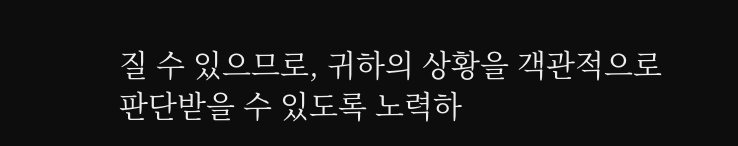질 수 있으므로, 귀하의 상황을 객관적으로 판단받을 수 있도록 노력하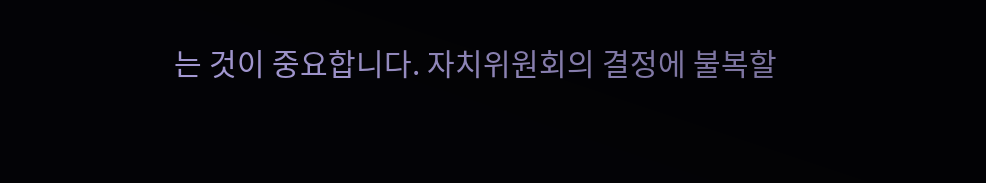는 것이 중요합니다. 자치위원회의 결정에 불복할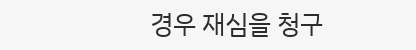경우 재심을 청구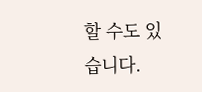할 수도 있습니다.